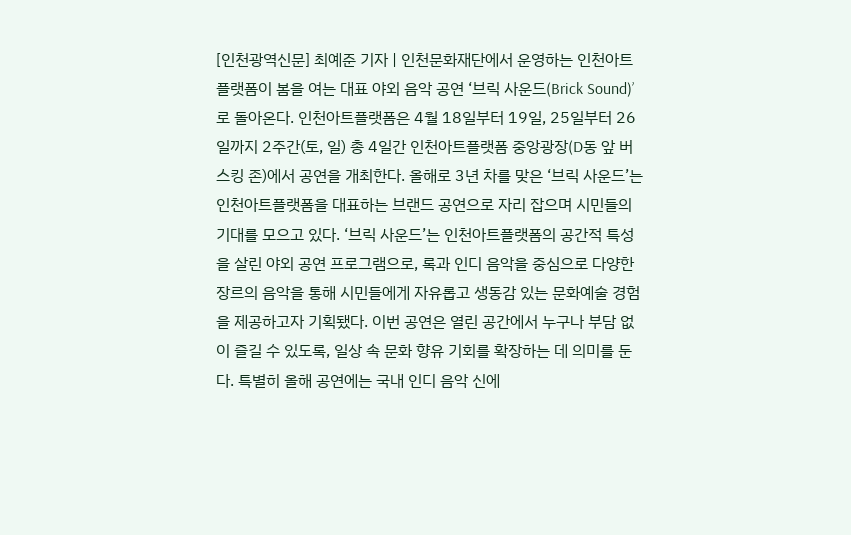[인천광역신문] 최예준 기자 | 인천문화재단에서 운영하는 인천아트플랫폼이 봄을 여는 대표 야외 음악 공연 ‘브릭 사운드(Brick Sound)’로 돌아온다. 인천아트플랫폼은 4월 18일부터 19일, 25일부터 26일까지 2주간(토, 일) 총 4일간 인천아트플랫폼 중앙광장(D동 앞 버스킹 존)에서 공연을 개최한다. 올해로 3년 차를 맞은 ‘브릭 사운드’는 인천아트플랫폼을 대표하는 브랜드 공연으로 자리 잡으며 시민들의 기대를 모으고 있다. ‘브릭 사운드’는 인천아트플랫폼의 공간적 특성을 살린 야외 공연 프로그램으로, 록과 인디 음악을 중심으로 다양한 장르의 음악을 통해 시민들에게 자유롭고 생동감 있는 문화예술 경험을 제공하고자 기획됐다. 이번 공연은 열린 공간에서 누구나 부담 없이 즐길 수 있도록, 일상 속 문화 향유 기회를 확장하는 데 의미를 둔다. 특별히 올해 공연에는 국내 인디 음악 신에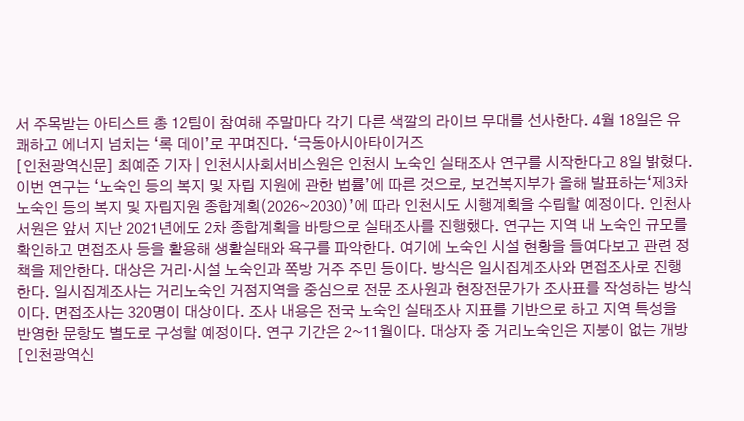서 주목받는 아티스트 총 12팀이 참여해 주말마다 각기 다른 색깔의 라이브 무대를 선사한다. 4월 18일은 유쾌하고 에너지 넘치는 ‘록 데이’로 꾸며진다. ‘극동아시아타이거즈
[인천광역신문] 최예준 기자 | 인천시사회서비스원은 인천시 노숙인 실태조사 연구를 시작한다고 8일 밝혔다. 이번 연구는 ‘노숙인 등의 복지 및 자립 지원에 관한 법률’에 따른 것으로, 보건복지부가 올해 발표하는‘제3차 노숙인 등의 복지 및 자립지원 종합계획(2026~2030)’에 따라 인천시도 시행계획을 수립할 예정이다. 인천사서원은 앞서 지난 2021년에도 2차 종합계획을 바탕으로 실태조사를 진행했다. 연구는 지역 내 노숙인 규모를 확인하고 면접조사 등을 활용해 생활실태와 욕구를 파악한다. 여기에 노숙인 시설 현황을 들여다보고 관련 정책을 제안한다. 대상은 거리·시설 노숙인과 쪽방 거주 주민 등이다. 방식은 일시집계조사와 면접조사로 진행한다. 일시집계조사는 거리노숙인 거점지역을 중심으로 전문 조사원과 현장전문가가 조사표를 작성하는 방식이다. 면접조사는 320명이 대상이다. 조사 내용은 전국 노숙인 실태조사 지표를 기반으로 하고 지역 특성을 반영한 문항도 별도로 구성할 예정이다. 연구 기간은 2~11월이다. 대상자 중 거리노숙인은 지붕이 없는 개방
[인천광역신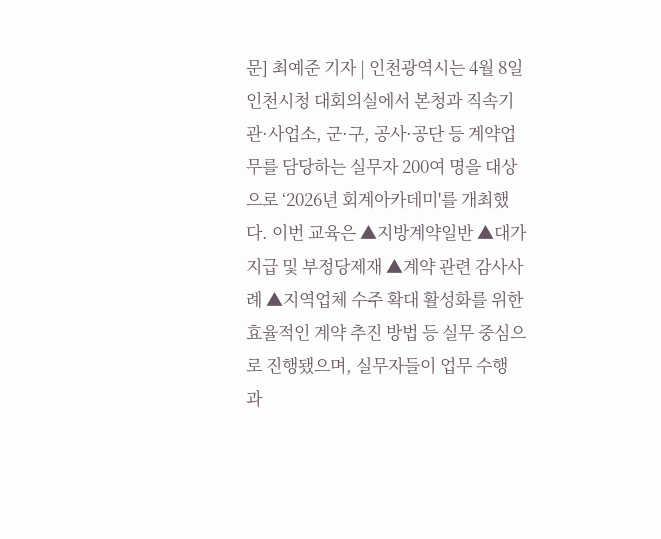문] 최예준 기자 | 인천광역시는 4월 8일 인천시청 대회의실에서 본청과 직속기관·사업소, 군·구, 공사·공단 등 계약업무를 담당하는 실무자 200여 명을 대상으로 ‘2026년 회계아카데미'를 개최했다. 이번 교육은 ▲지방계약일반 ▲대가지급 및 부정당제재 ▲계약 관련 감사사례 ▲지역업체 수주 확대 활성화를 위한 효율적인 계약 추진 방법 등 실무 중심으로 진행됐으며, 실무자들이 업무 수행 과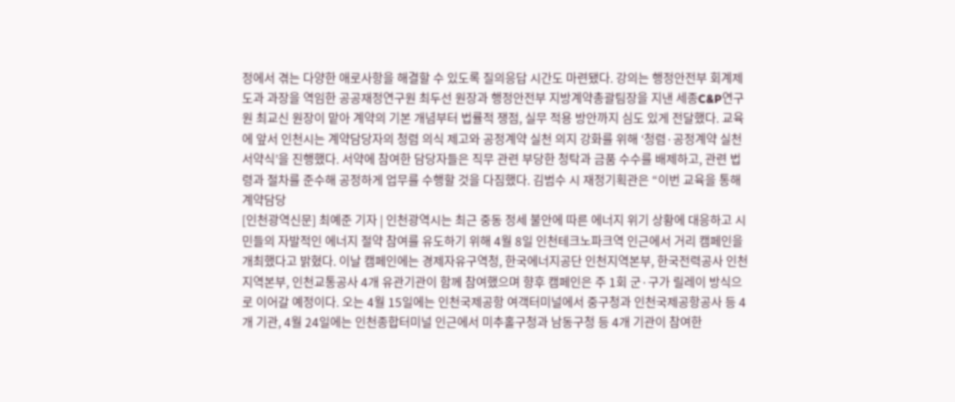정에서 겪는 다양한 애로사항을 해결할 수 있도록 질의응답 시간도 마련됐다. 강의는 행정안전부 회계제도과 과장을 역임한 공공재정연구원 최두선 원장과 행정안전부 지방계약총괄팀장을 지낸 세종C&P연구원 최교신 원장이 맡아 계약의 기본 개념부터 법률적 쟁점, 실무 적용 방안까지 심도 있게 전달했다. 교육에 앞서 인천시는 계약담당자의 청렴 의식 제고와 공정계약 실천 의지 강화를 위해 ‘청렴·공정계약 실천 서약식’을 진행했다. 서약에 참여한 담당자들은 직무 관련 부당한 청탁과 금품 수수를 배제하고, 관련 법령과 절차를 준수해 공정하게 업무를 수행할 것을 다짐했다. 김범수 시 재정기획관은 “이번 교육을 통해 계약담당
[인천광역신문] 최예준 기자 | 인천광역시는 최근 중동 정세 불안에 따른 에너지 위기 상황에 대응하고 시민들의 자발적인 에너지 절약 참여를 유도하기 위해 4월 8일 인천테크노파크역 인근에서 거리 캠페인을 개최했다고 밝혔다. 이날 캠페인에는 경제자유구역청, 한국에너지공단 인천지역본부, 한국전력공사 인천지역본부, 인천교통공사 4개 유관기관이 함께 참여했으며 향후 캠페인은 주 1회 군·구가 릴레이 방식으로 이어갈 예정이다. 오는 4월 15일에는 인천국제공항 여객터미널에서 중구청과 인천국제공항공사 등 4개 기관, 4월 24일에는 인천종합터미널 인근에서 미추홀구청과 남동구청 등 4개 기관이 참여한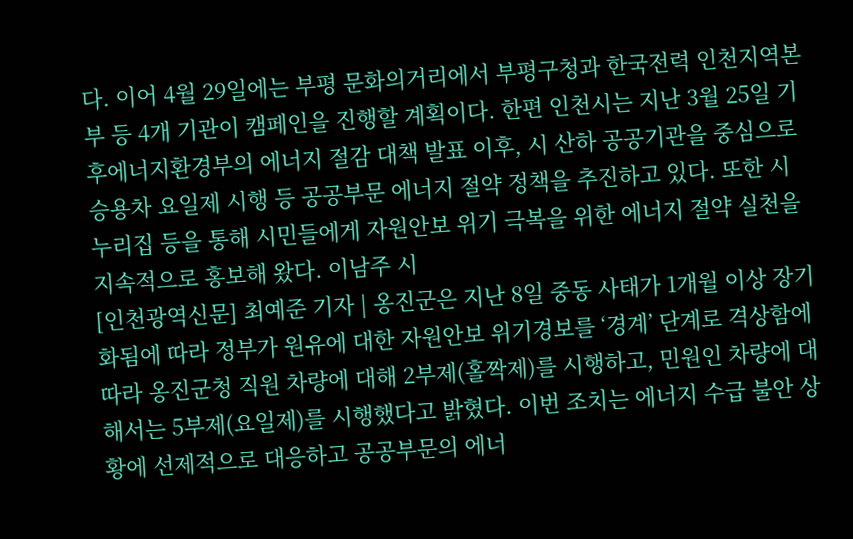다. 이어 4월 29일에는 부평 문화의거리에서 부평구청과 한국전력 인천지역본부 등 4개 기관이 캠페인을 진행할 계획이다. 한편 인천시는 지난 3월 25일 기후에너지환경부의 에너지 절감 대책 발표 이후, 시 산하 공공기관을 중심으로 승용차 요일제 시행 등 공공부문 에너지 절약 정책을 추진하고 있다. 또한 시 누리집 등을 통해 시민들에게 자원안보 위기 극복을 위한 에너지 절약 실천을 지속적으로 홍보해 왔다. 이남주 시
[인천광역신문] 최예준 기자 | 옹진군은 지난 8일 중동 사태가 1개월 이상 장기화됨에 따라 정부가 원유에 대한 자원안보 위기경보를 ‘경계’ 단계로 격상함에 따라 옹진군청 직원 차량에 대해 2부제(홀짝제)를 시행하고, 민원인 차량에 대해서는 5부제(요일제)를 시행했다고 밝혔다. 이번 조치는 에너지 수급 불안 상황에 선제적으로 대응하고 공공부문의 에너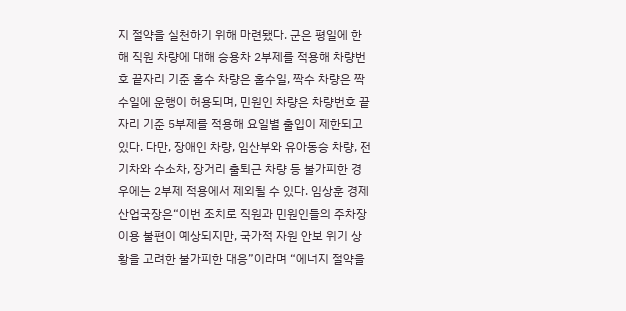지 절약을 실천하기 위해 마련됐다. 군은 평일에 한해 직원 차량에 대해 승용차 2부제를 적용해 차량번호 끝자리 기준 홀수 차량은 홀수일, 짝수 차량은 짝수일에 운행이 허용되며, 민원인 차량은 차량번호 끝자리 기준 5부제를 적용해 요일별 출입이 제한되고 있다. 다만, 장애인 차량, 임산부와 유아동승 차량, 전기차와 수소차, 장거리 출퇴근 차량 등 불가피한 경우에는 2부제 적용에서 제외될 수 있다. 임상훈 경제산업국장은“이번 조치로 직원과 민원인들의 주차장 이용 불편이 예상되지만, 국가적 자원 안보 위기 상황을 고려한 불가피한 대응”이라며 “에너지 절약을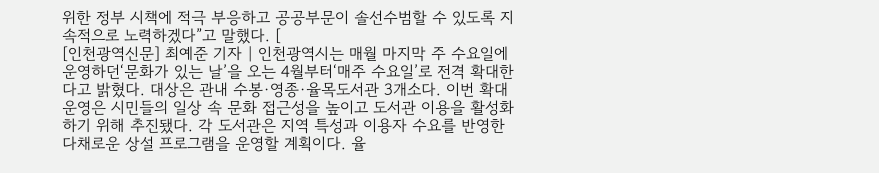위한 정부 시책에 적극 부응하고 공공부문이 솔선수범할 수 있도록 지속적으로 노력하겠다”고 말했다. [
[인천광역신문] 최예준 기자 | 인천광역시는 매월 마지막 주 수요일에 운영하던‘문화가 있는 날’을 오는 4월부터‘매주 수요일’로 전격 확대한다고 밝혔다. 대상은 관내 수봉·영종·율목도서관 3개소다. 이번 확대 운영은 시민들의 일상 속 문화 접근성을 높이고 도서관 이용을 활성화하기 위해 추진됐다. 각 도서관은 지역 특성과 이용자 수요를 반영한 다채로운 상설 프로그램을 운영할 계획이다. 율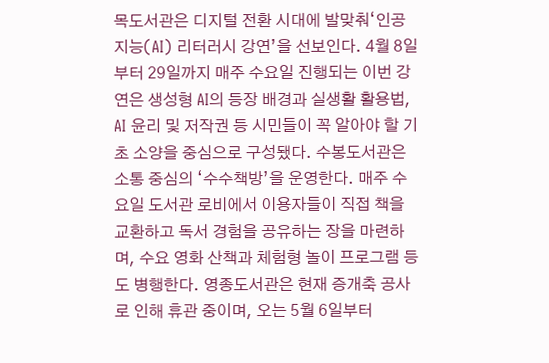목도서관은 디지털 전환 시대에 발맞춰‘인공지능(AI) 리터러시 강연’을 선보인다. 4월 8일부터 29일까지 매주 수요일 진행되는 이번 강연은 생성형 AI의 등장 배경과 실생활 활용법, AI 윤리 및 저작권 등 시민들이 꼭 알아야 할 기초 소양을 중심으로 구성됐다. 수봉도서관은 소통 중심의 ‘수수책방’을 운영한다. 매주 수요일 도서관 로비에서 이용자들이 직접 책을 교환하고 독서 경험을 공유하는 장을 마련하며, 수요 영화 산책과 체험형 놀이 프로그램 등도 병행한다. 영종도서관은 현재 증개축 공사로 인해 휴관 중이며, 오는 5월 6일부터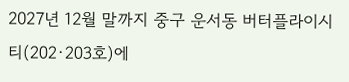2027년 12월 말까지 중구 운서동 버터플라이시티(202·203호)에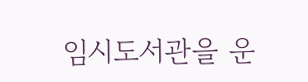임시도서관을 운